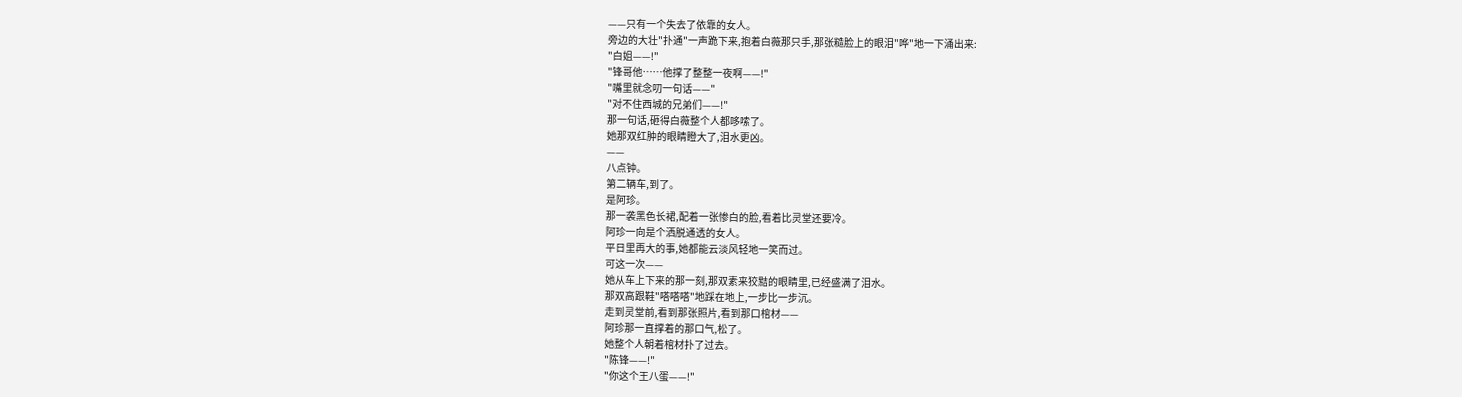——只有一个失去了依靠的女人。
旁边的大壮"扑通"一声跪下来,抱着白薇那只手,那张糙脸上的眼泪"哗"地一下涌出来:
"白姐——!"
"锋哥他……他撑了整整一夜啊——!"
"嘴里就念叨一句话——"
"对不住西城的兄弟们——!"
那一句话,砸得白薇整个人都哆嗦了。
她那双红肿的眼睛瞪大了,泪水更凶。
——
八点钟。
第二辆车,到了。
是阿珍。
那一袭黑色长裙,配着一张惨白的脸,看着比灵堂还要冷。
阿珍一向是个洒脱通透的女人。
平日里再大的事,她都能云淡风轻地一笑而过。
可这一次——
她从车上下来的那一刻,那双素来狡黠的眼睛里,已经盛满了泪水。
那双高跟鞋"嗒嗒嗒"地踩在地上,一步比一步沉。
走到灵堂前,看到那张照片,看到那口棺材——
阿珍那一直撑着的那口气,松了。
她整个人朝着棺材扑了过去。
"陈锋——!"
"你这个王八蛋——!"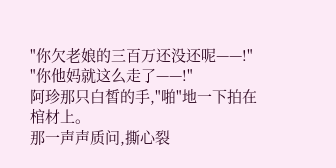"你欠老娘的三百万还没还呢——!"
"你他妈就这么走了——!"
阿珍那只白皙的手,"啪"地一下拍在棺材上。
那一声声质问,撕心裂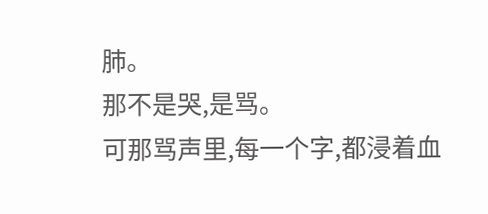肺。
那不是哭,是骂。
可那骂声里,每一个字,都浸着血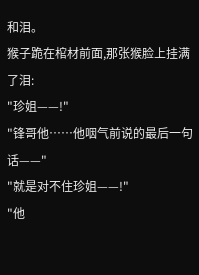和泪。
猴子跪在棺材前面,那张猴脸上挂满了泪:
"珍姐——!"
"锋哥他……他咽气前说的最后一句话——"
"就是对不住珍姐——!"
"他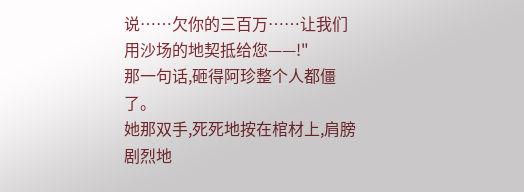说……欠你的三百万……让我们用沙场的地契抵给您——!"
那一句话,砸得阿珍整个人都僵了。
她那双手,死死地按在棺材上,肩膀剧烈地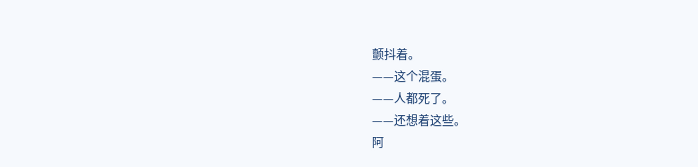颤抖着。
——这个混蛋。
——人都死了。
——还想着这些。
阿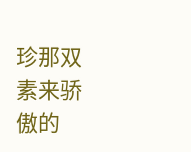珍那双素来骄傲的